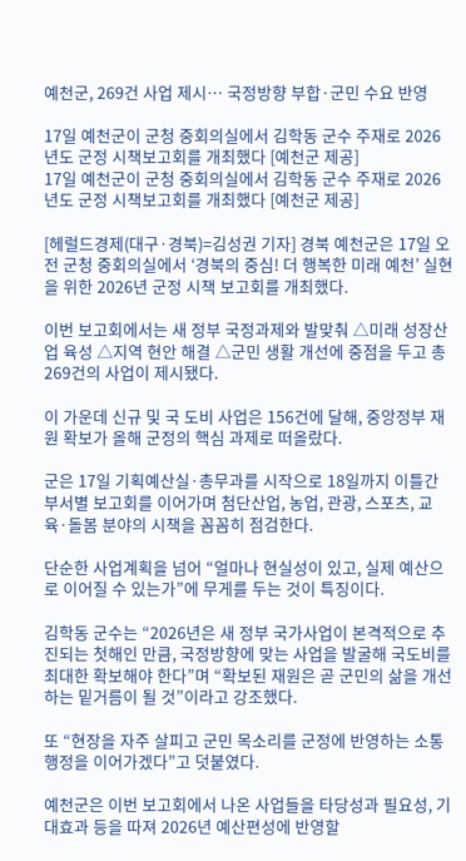예천군, 269건 사업 제시… 국정방향 부합·군민 수요 반영

17일 예천군이 군청 중회의실에서 김학동 군수 주재로 2026년도 군정 시책보고회를 개최했다 [예천군 제공]
17일 예천군이 군청 중회의실에서 김학동 군수 주재로 2026년도 군정 시책보고회를 개최했다 [예천군 제공]

[헤럴드경제(대구·경북)=김성권 기자] 경북 예천군은 17일 오전 군청 중회의실에서 ‘경북의 중심! 더 행복한 미래 예천’ 실현을 위한 2026년 군정 시책 보고회를 개최했다.

이번 보고회에서는 새 정부 국정과제와 발맞춰 △미래 성장산업 육성 △지역 현안 해결 △군민 생활 개선에 중점을 두고 총 269건의 사업이 제시됐다.

이 가운데 신규 및 국 도비 사업은 156건에 달해, 중앙정부 재원 확보가 올해 군정의 핵심 과제로 떠올랐다.

군은 17일 기획예산실·총무과를 시작으로 18일까지 이틀간 부서별 보고회를 이어가며 첨단산업, 농업, 관광, 스포츠, 교육·돌봄 분야의 시책을 꼼꼼히 점검한다.

단순한 사업계획을 넘어 “얼마나 현실성이 있고, 실제 예산으로 이어질 수 있는가”에 무게를 두는 것이 특징이다.

김학동 군수는 “2026년은 새 정부 국가사업이 본격적으로 추진되는 첫해인 만큼, 국정방향에 맞는 사업을 발굴해 국도비를 최대한 확보해야 한다”며 “확보된 재원은 곧 군민의 삶을 개선하는 밑거름이 될 것”이라고 강조했다.

또 “현장을 자주 살피고 군민 목소리를 군정에 반영하는 소통 행정을 이어가겠다”고 덧붙였다.

예천군은 이번 보고회에서 나온 사업들을 타당성과 필요성, 기대효과 등을 따져 2026년 예산편성에 반영할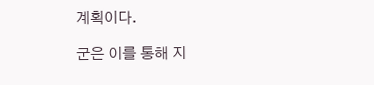계획이다.

군은 이를 통해 지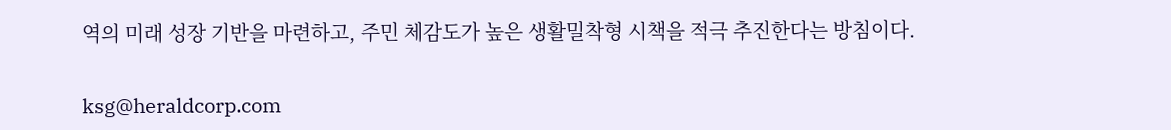역의 미래 성장 기반을 마련하고, 주민 체감도가 높은 생활밀착형 시책을 적극 추진한다는 방침이다.


ksg@heraldcorp.com